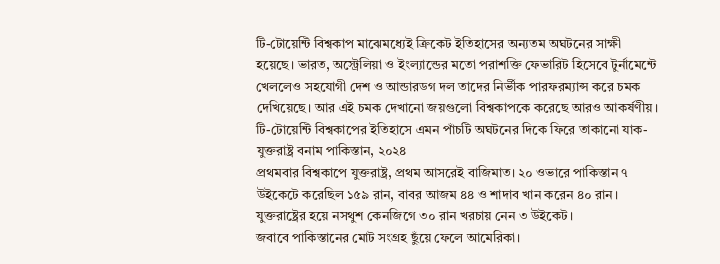টি-টোয়েন্টি বিশ্বকাপ মাঝেমধ্যেই ক্রিকেট ইতিহাসের অন্যতম অঘটনের সাক্ষী হয়েছে। ভারত, অস্ট্রেলিয়া ও ইংল্যান্ডের মতো পরাশক্তি ফেভারিট হিসেবে টুর্নামেন্টে খেললেও সহযোগী দেশ ও আন্ডারডগ দল তাদের নির্ভীক পারফরম্যান্স করে চমক দেখিয়েছে। আর এই চমক দেখানো জয়গুলো বিশ্বকাপকে করেছে আরও আকর্ষণীয়। টি-টোয়েন্টি বিশ্বকাপের ইতিহাসে এমন পাঁচটি অঘটনের দিকে ফিরে তাকানো যাক-
যুক্তরাষ্ট্র বনাম পাকিস্তান, ২০২৪
প্রথমবার বিশ্বকাপে যুক্তরাষ্ট্র, প্রথম আসরেই বাজিমাত। ২০ ওভারে পাকিস্তান ৭ উইকেটে করেছিল ১৫৯ রান, বাবর আজম ৪৪ ও শাদাব খান করেন ৪০ রান। যুক্তরাষ্ট্রের হয়ে নসথুশ কেনজিগে ৩০ রান খরচায় নেন ৩ উইকেট।
জবাবে পাকিস্তানের মোট সংগ্রহ ছুঁয়ে ফেলে আমেরিকা।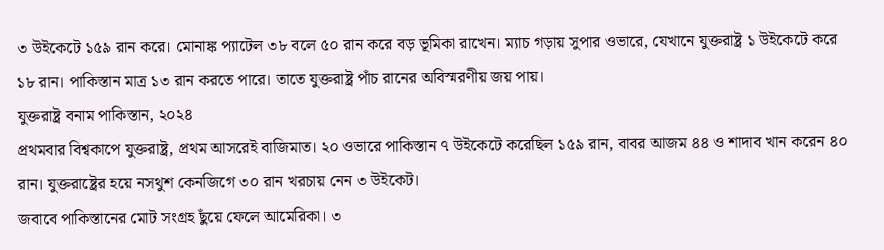৩ উইকেটে ১৫৯ রান করে। মোনাঙ্ক প্যাটেল ৩৮ বলে ৫০ রান করে বড় ভূমিকা রাখেন। ম্যাচ গড়ায় সুপার ওভারে, যেখানে যুক্তরাষ্ট্র ১ উইকেটে করে ১৮ রান। পাকিস্তান মাত্র ১৩ রান করতে পারে। তাতে যুক্তরাষ্ট্র পাঁচ রানের অবিস্মরণীয় জয় পায়।
যুক্তরাষ্ট্র বনাম পাকিস্তান, ২০২৪
প্রথমবার বিশ্বকাপে যুক্তরাষ্ট্র, প্রথম আসরেই বাজিমাত। ২০ ওভারে পাকিস্তান ৭ উইকেটে করেছিল ১৫৯ রান, বাবর আজম ৪৪ ও শাদাব খান করেন ৪০ রান। যুক্তরাষ্ট্রের হয়ে নসথুশ কেনজিগে ৩০ রান খরচায় নেন ৩ উইকেট।
জবাবে পাকিস্তানের মোট সংগ্রহ ছুঁয়ে ফেলে আমেরিকা। ৩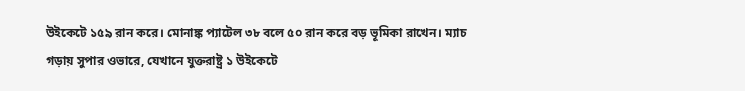উইকেটে ১৫৯ রান করে। মোনাঙ্ক প্যাটেল ৩৮ বলে ৫০ রান করে বড় ভূমিকা রাখেন। ম্যাচ গড়ায় সুপার ওভারে, যেখানে যুক্তরাষ্ট্র ১ উইকেটে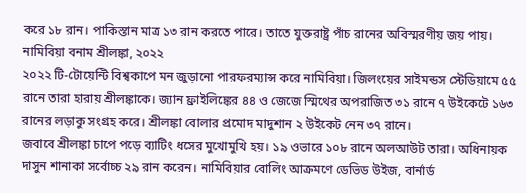করে ১৮ রান। পাকিস্তান মাত্র ১৩ রান করতে পারে। তাতে যুক্তরাষ্ট্র পাঁচ রানের অবিস্মরণীয় জয় পায়।
নামিবিয়া বনাম শ্রীলঙ্কা, ২০২২
২০২২ টি-টোয়েন্টি বিশ্বকাপে মন জুড়ানো পারফরম্যান্স করে নামিবিয়া। জিলংয়ের সাইমন্ডস স্টেডিয়ামে ৫৫ রানে তারা হারায় শ্রীলঙ্কাকে। জ্যান ফ্রাইলিঙ্কের ৪৪ ও জেজে স্মিথের অপরাজিত ৩১ রানে ৭ উইকেটে ১৬৩ রানের লড়াকু সংগ্রহ করে। শ্রীলঙ্কা বোলার প্রমোদ মাদুশান ২ উইকেট নেন ৩৭ রানে।
জবাবে শ্রীলঙ্কা চাপে পড়ে ব্যাটিং ধসের মুখোমুখি হয়। ১৯ ওভারে ১০৮ রানে অলআউট তারা। অধিনায়ক দাসুন শানাকা সর্বোচ্চ ২৯ রান করেন। নামিবিয়ার বোলিং আক্রমণে ডেভিড উইজ, বার্নার্ড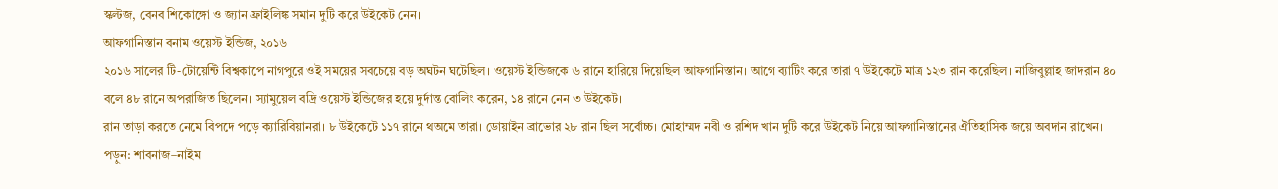স্কল্টজ, বেনব শিকোঙ্গো ও জ্যান ফ্রাইলিঙ্ক সমান দুটি করে উইকেট নেন।
আফগানিস্তান বনাম ওয়েস্ট ইন্ডিজ, ২০১৬
২০১৬ সালের টি-টোয়েন্টি বিশ্বকাপে নাগপুরে ওই সময়ের সবচেয়ে বড় অঘটন ঘটেছিল। ওয়েস্ট ইন্ডিজকে ৬ রানে হারিয়ে দিয়েছিল আফগানিস্তান। আগে ব্যাটিং করে তারা ৭ উইকেটে মাত্র ১২৩ রান করেছিল। নাজিবুল্লাহ জাদরান ৪০ বলে ৪৮ রানে অপরাজিত ছিলেন। স্যামুয়েল বদ্রি ওয়েস্ট ইন্ডিজের হয়ে দুর্দান্ত বোলিং করেন, ১৪ রানে নেন ৩ উইকেট।
রান তাড়া করতে নেমে বিপদে পড়ে ক্যারিবিয়ানরা। ৮ উইকেটে ১১৭ রানে থঅমে তারা। ডোয়াইন ব্রাভোর ২৮ রান ছিল সর্বোচ্চ। মোহাম্মদ নবী ও রশিদ খান দুটি করে উইকেট নিয়ে আফগানিস্তানের ঐতিহাসিক জয়ে অবদান রাখেন।
পড়ুন: শাবনাজ–নাইম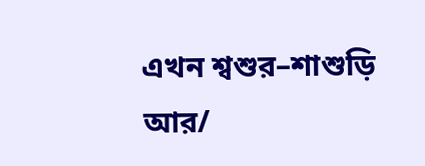এখন শ্বশুর–শাশুড়ি
আর/